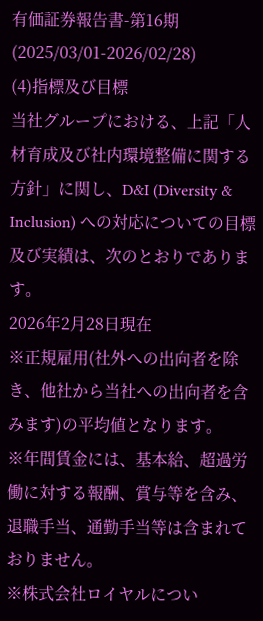有価証券報告書-第16期(2025/03/01-2026/02/28)
(4)指標及び目標
当社グループにおける、上記「人材育成及び社内環境整備に関する方針」に関し、D&I (Diversity & Inclusion) への対応についての目標及び実績は、次のとおりであります。
2026年2月28日現在
※正規雇用(社外への出向者を除き、他社から当社への出向者を含みます)の平均値となります。
※年間賃金には、基本給、超過労働に対する報酬、賞与等を含み、退職手当、通勤手当等は含まれておりません。
※株式会社ロイヤルについ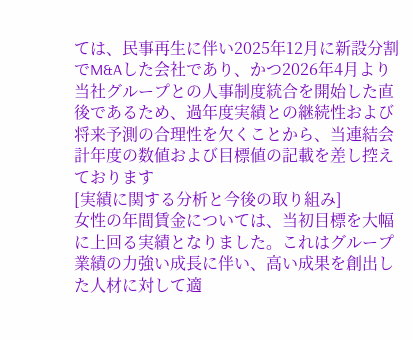ては、民事再生に伴い2025年12月に新設分割でM&Aした会社であり、かつ2026年4月より当社グループとの人事制度統合を開始した直後であるため、過年度実績との継続性および将来予測の合理性を欠くことから、当連結会計年度の数値および目標値の記載を差し控えております
[実績に関する分析と今後の取り組み]
女性の年間賃金については、当初目標を大幅に上回る実績となりました。これはグループ業績の力強い成長に伴い、高い成果を創出した人材に対して適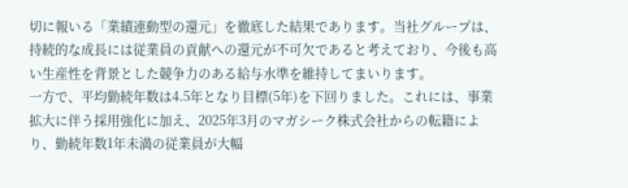切に報いる「業績連動型の還元」を徹底した結果であります。当社グループは、持続的な成長には従業員の貢献への還元が不可欠であると考えており、今後も高い生産性を背景とした競争力のある給与水準を維持してまいります。
一方で、平均勤続年数は4.5年となり目標(5年)を下回りました。これには、事業拡大に伴う採用強化に加え、2025年3月のマガシーク株式会社からの転籍により、勤続年数1年未満の従業員が大幅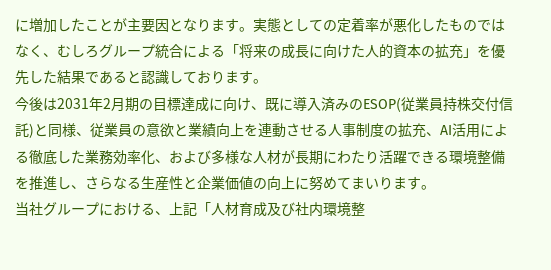に増加したことが主要因となります。実態としての定着率が悪化したものではなく、むしろグループ統合による「将来の成長に向けた人的資本の拡充」を優先した結果であると認識しております。
今後は2031年2月期の目標達成に向け、既に導入済みのESOP(従業員持株交付信託)と同様、従業員の意欲と業績向上を連動させる人事制度の拡充、AI活用による徹底した業務効率化、および多様な人材が長期にわたり活躍できる環境整備を推進し、さらなる生産性と企業価値の向上に努めてまいります。
当社グループにおける、上記「人材育成及び社内環境整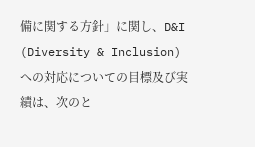備に関する方針」に関し、D&I (Diversity & Inclusion) への対応についての目標及び実績は、次のと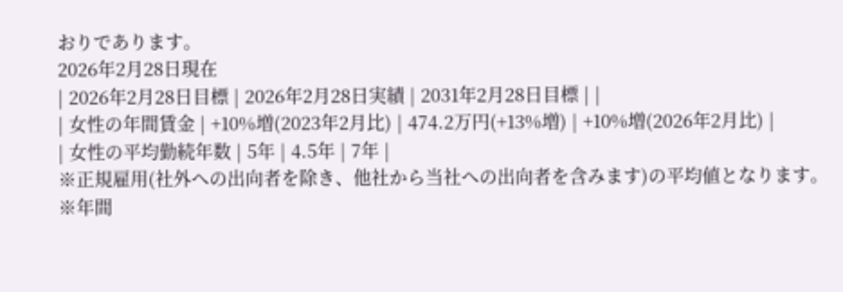おりであります。
2026年2月28日現在
| 2026年2月28日目標 | 2026年2月28日実績 | 2031年2月28日目標 | |
| 女性の年間賃金 | +10%増(2023年2月比) | 474.2万円(+13%増) | +10%増(2026年2月比) |
| 女性の平均勤続年数 | 5年 | 4.5年 | 7年 |
※正規雇用(社外への出向者を除き、他社から当社への出向者を含みます)の平均値となります。
※年間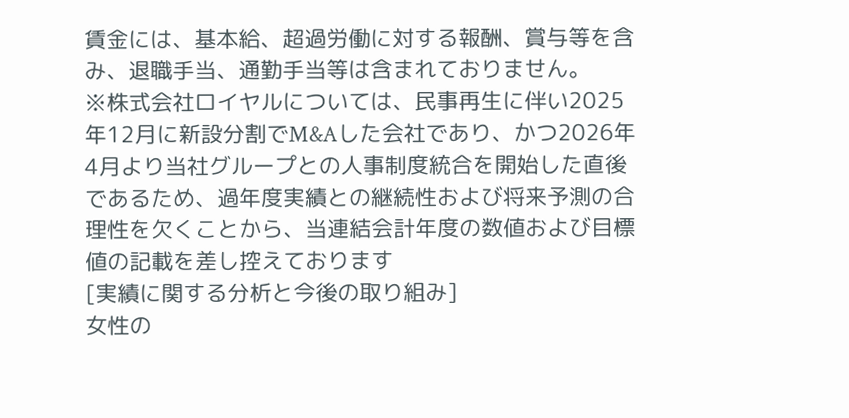賃金には、基本給、超過労働に対する報酬、賞与等を含み、退職手当、通勤手当等は含まれておりません。
※株式会社ロイヤルについては、民事再生に伴い2025年12月に新設分割でM&Aした会社であり、かつ2026年4月より当社グループとの人事制度統合を開始した直後であるため、過年度実績との継続性および将来予測の合理性を欠くことから、当連結会計年度の数値および目標値の記載を差し控えております
[実績に関する分析と今後の取り組み]
女性の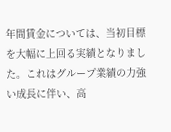年間賃金については、当初目標を大幅に上回る実績となりました。これはグループ業績の力強い成長に伴い、高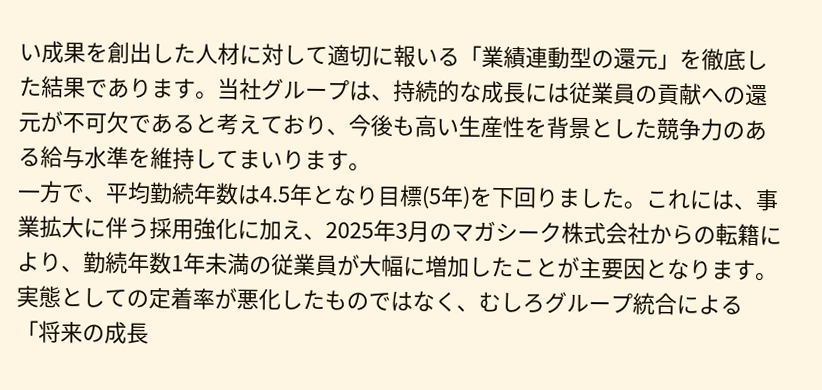い成果を創出した人材に対して適切に報いる「業績連動型の還元」を徹底した結果であります。当社グループは、持続的な成長には従業員の貢献への還元が不可欠であると考えており、今後も高い生産性を背景とした競争力のある給与水準を維持してまいります。
一方で、平均勤続年数は4.5年となり目標(5年)を下回りました。これには、事業拡大に伴う採用強化に加え、2025年3月のマガシーク株式会社からの転籍により、勤続年数1年未満の従業員が大幅に増加したことが主要因となります。実態としての定着率が悪化したものではなく、むしろグループ統合による「将来の成長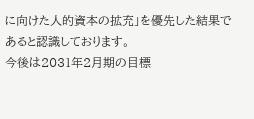に向けた人的資本の拡充」を優先した結果であると認識しております。
今後は2031年2月期の目標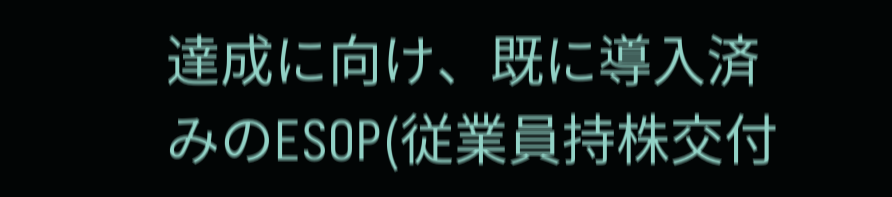達成に向け、既に導入済みのESOP(従業員持株交付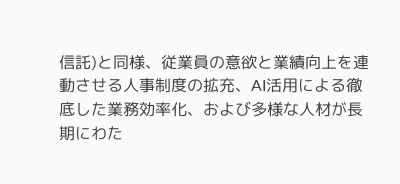信託)と同様、従業員の意欲と業績向上を連動させる人事制度の拡充、AI活用による徹底した業務効率化、および多様な人材が長期にわた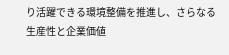り活躍できる環境整備を推進し、さらなる生産性と企業価値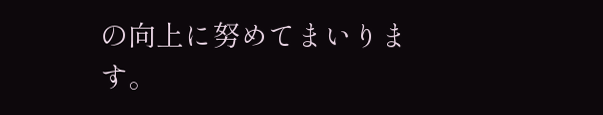の向上に努めてまいります。